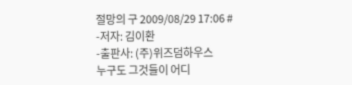절망의 구 2009/08/29 17:06 #
-저자: 김이환
-출판사: (주)위즈덤하우스
누구도 그것들이 어디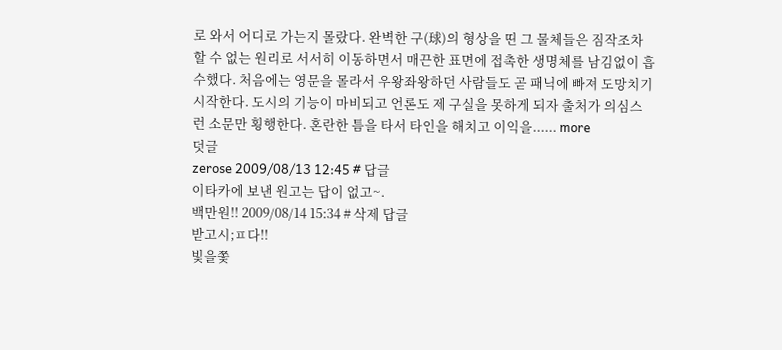로 와서 어디로 가는지 몰랐다. 완벽한 구(球)의 형상을 띤 그 물체들은 짐작조차 할 수 없는 원리로 서서히 이동하면서 매끈한 표면에 접촉한 생명체를 남김없이 흡수했다. 처음에는 영문을 몰라서 우왕좌왕하던 사람들도 곧 패닉에 빠져 도망치기 시작한다. 도시의 기능이 마비되고 언론도 제 구실을 못하게 되자 출처가 의심스런 소문만 횡행한다. 혼란한 틈을 타서 타인을 해치고 이익을...... more
덧글
zerose 2009/08/13 12:45 # 답글
이타카에 보낸 원고는 답이 없고~.
백만원!! 2009/08/14 15:34 # 삭제 답글
받고시;ㅍ다!!
빛을쫓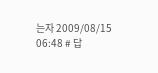는자 2009/08/15 06:48 # 답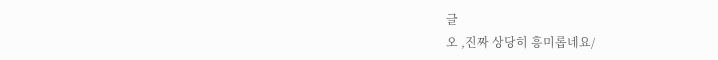글
오 ,진짜 상당히 흥미롭네요/